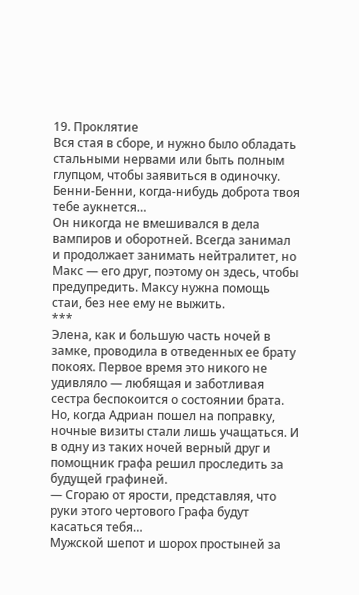19. Проклятие
Вся стая в сборе, и нужно было обладать стальными нервами или быть полным глупцом, чтобы заявиться в одиночку. Бенни-Бенни, когда-нибудь доброта твоя тебе аукнется…
Он никогда не вмешивался в дела вампиров и оборотней. Всегда занимал и продолжает занимать нейтралитет, но Макс — его друг, поэтому он здесь, чтобы предупредить. Максу нужна помощь стаи, без нее ему не выжить.
***
Элена, как и большую часть ночей в замке, проводила в отведенных ее брату покоях. Первое время это никого не удивляло — любящая и заботливая сестра беспокоится о состоянии брата. Но, когда Адриан пошел на поправку, ночные визиты стали лишь учащаться. И в одну из таких ночей верный друг и помощник графа решил проследить за будущей графиней.
— Сгораю от ярости, представляя, что руки этого чертового Графа будут касаться тебя…
Мужской шепот и шорох простыней за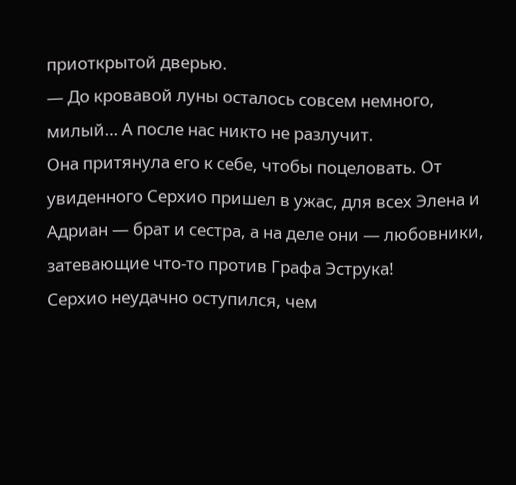приоткрытой дверью.
— До кровавой луны осталось совсем немного, милый… А после нас никто не разлучит.
Она притянула его к себе, чтобы поцеловать. От увиденного Серхио пришел в ужас, для всех Элена и Адриан — брат и сестра, а на деле они — любовники, затевающие что-то против Графа Эструка!
Серхио неудачно оступился, чем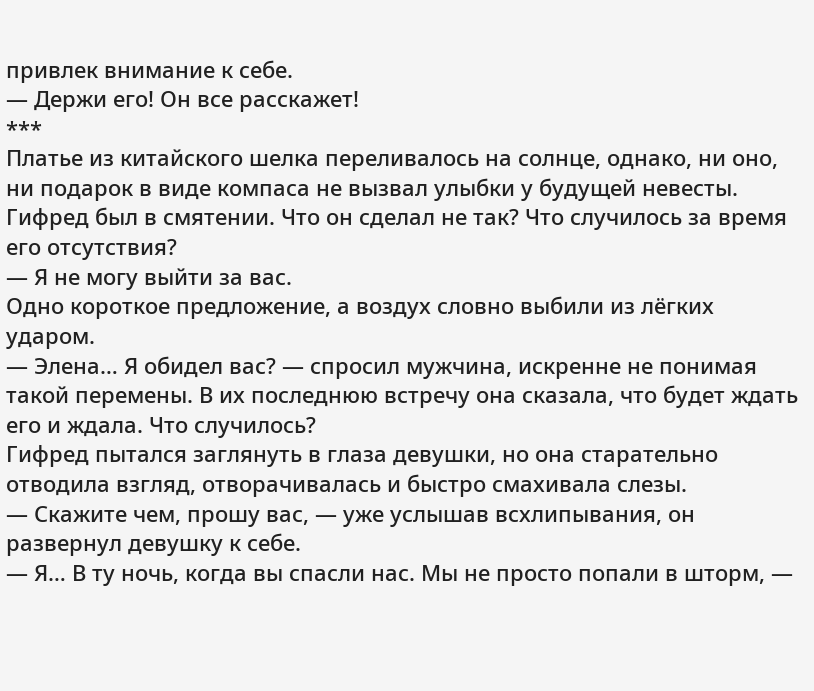привлек внимание к себе.
— Держи его! Он все расскажет!
***
Платье из китайского шелка переливалось на солнце, однако, ни оно, ни подарок в виде компаса не вызвал улыбки у будущей невесты. Гифред был в смятении. Что он сделал не так? Что случилось за время его отсутствия?
— Я не могу выйти за вас.
Одно короткое предложение, а воздух словно выбили из лёгких ударом.
— Элена… Я обидел вас? — спросил мужчина, искренне не понимая такой перемены. В их последнюю встречу она сказала, что будет ждать его и ждала. Что случилось?
Гифред пытался заглянуть в глаза девушки, но она старательно отводила взгляд, отворачивалась и быстро смахивала слезы.
— Скажите чем, прошу вас, — уже услышав всхлипывания, он развернул девушку к себе.
— Я… В ту ночь, когда вы спасли нас. Мы не просто попали в шторм, —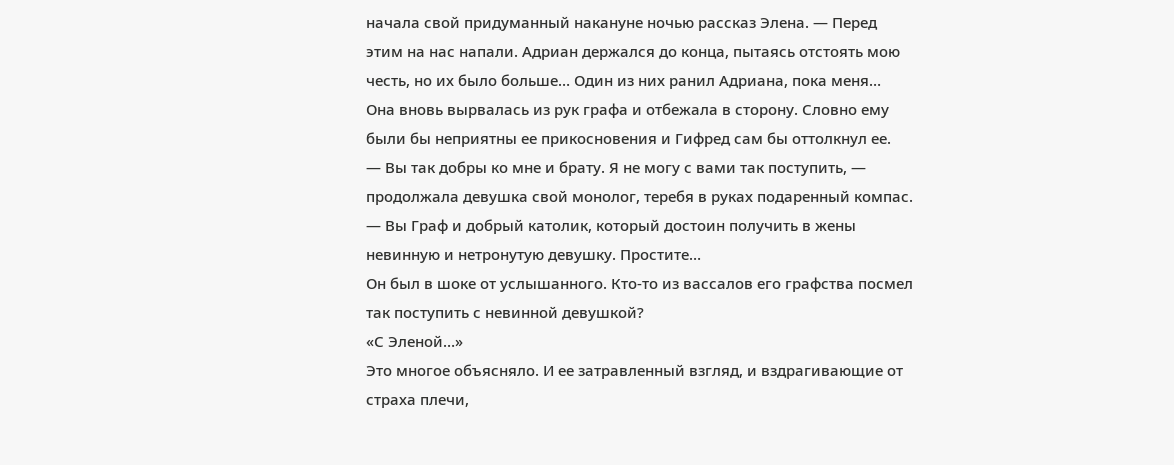начала свой придуманный накануне ночью рассказ Элена. — Перед этим на нас напали. Адриан держался до конца, пытаясь отстоять мою честь, но их было больше… Один из них ранил Адриана, пока меня…
Она вновь вырвалась из рук графа и отбежала в сторону. Словно ему были бы неприятны ее прикосновения и Гифред сам бы оттолкнул ее.
— Вы так добры ко мне и брату. Я не могу с вами так поступить, — продолжала девушка свой монолог, теребя в руках подаренный компас. — Вы Граф и добрый католик, который достоин получить в жены невинную и нетронутую девушку. Простите…
Он был в шоке от услышанного. Кто-то из вассалов его графства посмел так поступить с невинной девушкой?
«С Эленой…»
Это многое объясняло. И ее затравленный взгляд, и вздрагивающие от страха плечи,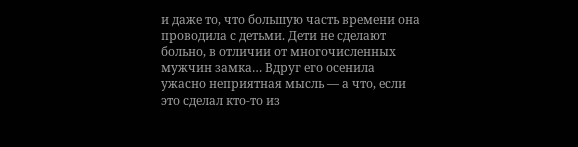и даже то, что большую часть времени она проводила с детьми. Дети не сделают больно, в отличии от многочисленных мужчин замка… Вдруг его осенила ужасно неприятная мысль — а что, если это сделал кто-то из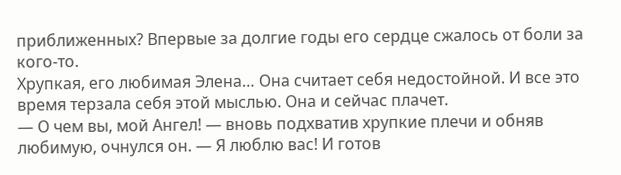приближенных? Впервые за долгие годы его сердце сжалось от боли за кого-то.
Хрупкая, его любимая Элена… Она считает себя недостойной. И все это время терзала себя этой мыслью. Она и сейчас плачет.
— О чем вы, мой Ангел! — вновь подхватив хрупкие плечи и обняв любимую, очнулся он. — Я люблю вас! И готов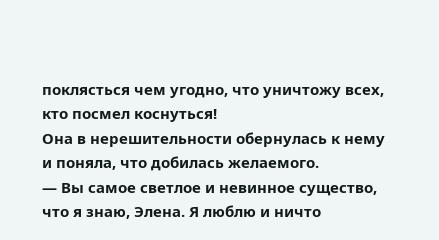поклясться чем угодно, что уничтожу всех, кто посмел коснуться!
Она в нерешительности обернулась к нему и поняла, что добилась желаемого.
— Вы самое светлое и невинное существо, что я знаю, Элена. Я люблю и ничто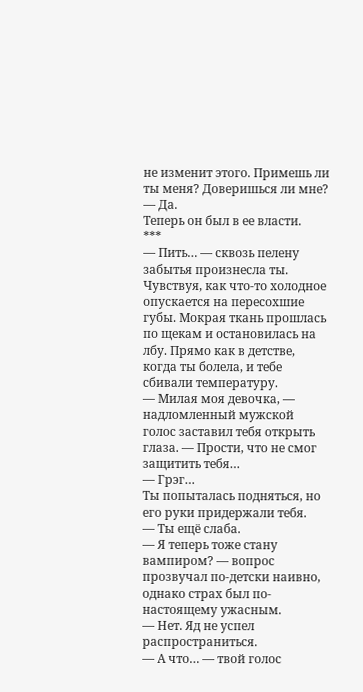не изменит этого. Примешь ли ты меня? Доверишься ли мне?
— Да.
Теперь он был в ее власти.
***
— Пить… — сквозь пелену забытья произнесла ты. Чувствуя, как что-то холодное опускается на пересохшие губы. Мокрая ткань прошлась по щекам и остановилась на лбу. Прямо как в детстве, когда ты болела, и тебе сбивали температуру.
— Милая моя девочка, — надломленный мужской голос заставил тебя открыть глаза. — Прости, что не смог защитить тебя…
— Грэг…
Ты попыталась подняться, но его руки придержали тебя.
— Ты ещё слаба.
— Я теперь тоже стану вампиром? — вопрос прозвучал по-детски наивно, однако страх был по-настоящему ужасным.
— Нет. Яд не успел распространиться.
— А что… — твой голос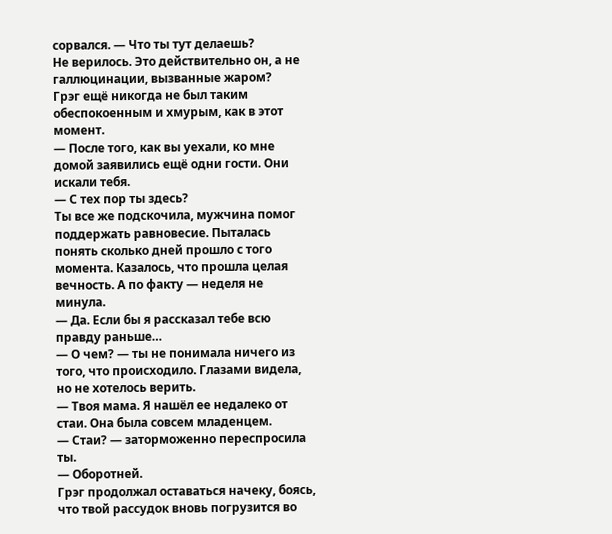сорвался. — Что ты тут делаешь?
Не верилось. Это действительно он, а не галлюцинации, вызванные жаром?
Грэг ещё никогда не был таким обеспокоенным и хмурым, как в этот момент.
— После того, как вы уехали, ко мне домой заявились ещё одни гости. Они искали тебя.
— С тех пор ты здесь?
Ты все же подскочила, мужчина помог поддержать равновесие. Пыталась понять сколько дней прошло с того момента. Казалось, что прошла целая вечность. А по факту — неделя не минула.
— Да. Если бы я рассказал тебе всю правду раньше…
— О чем? — ты не понимала ничего из того, что происходило. Глазами видела, но не хотелось верить.
— Твоя мама. Я нашёл ее недалеко от стаи. Она была совсем младенцем.
— Стаи? — заторможенно переспросила ты.
— Оборотней.
Грэг продолжал оставаться начеку, боясь, что твой рассудок вновь погрузится во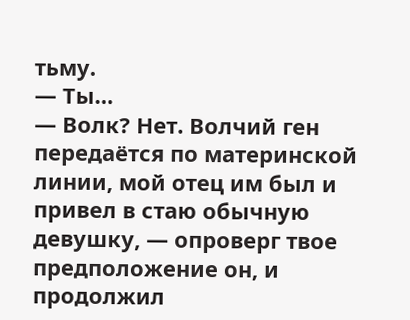тьму.
— Ты…
— Волк? Нет. Волчий ген передаётся по материнской линии, мой отец им был и привел в стаю обычную девушку, — опроверг твое предположение он, и продолжил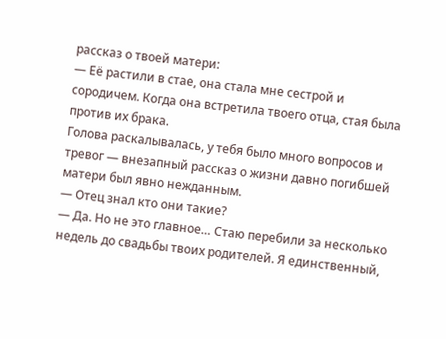рассказ о твоей матери:
— Её растили в стае, она стала мне сестрой и сородичем. Когда она встретила твоего отца, стая была против их брака.
Голова раскалывалась, у тебя было много вопросов и тревог — внезапный рассказ о жизни давно погибшей матери был явно нежданным.
— Отец знал кто они такие?
— Да. Но не это главное… Стаю перебили за несколько недель до свадьбы твоих родителей. Я единственный,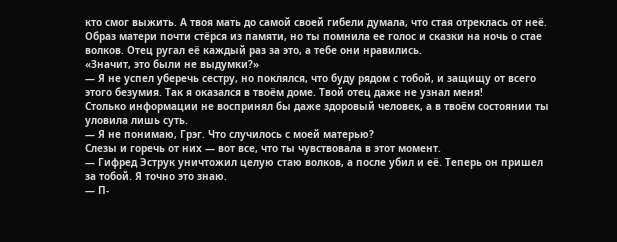кто смог выжить. А твоя мать до самой своей гибели думала, что стая отреклась от неё.
Образ матери почти стёрся из памяти, но ты помнила ее голос и сказки на ночь о стае волков. Отец ругал её каждый раз за это, а тебе они нравились.
«Значит, это были не выдумки?»
— Я не успел уберечь сестру, но поклялся, что буду рядом с тобой, и защищу от всего этого безумия. Так я оказался в твоём доме. Твой отец даже не узнал меня!
Столько информации не воспринял бы даже здоровый человек, а в твоём состоянии ты уловила лишь суть.
— Я не понимаю, Грэг. Что случилось с моей матерью?
Слезы и горечь от них — вот все, что ты чувствовала в этот момент.
— Гифред Эструк уничтожил целую стаю волков, а после убил и её. Теперь он пришел за тобой. Я точно это знаю.
— П-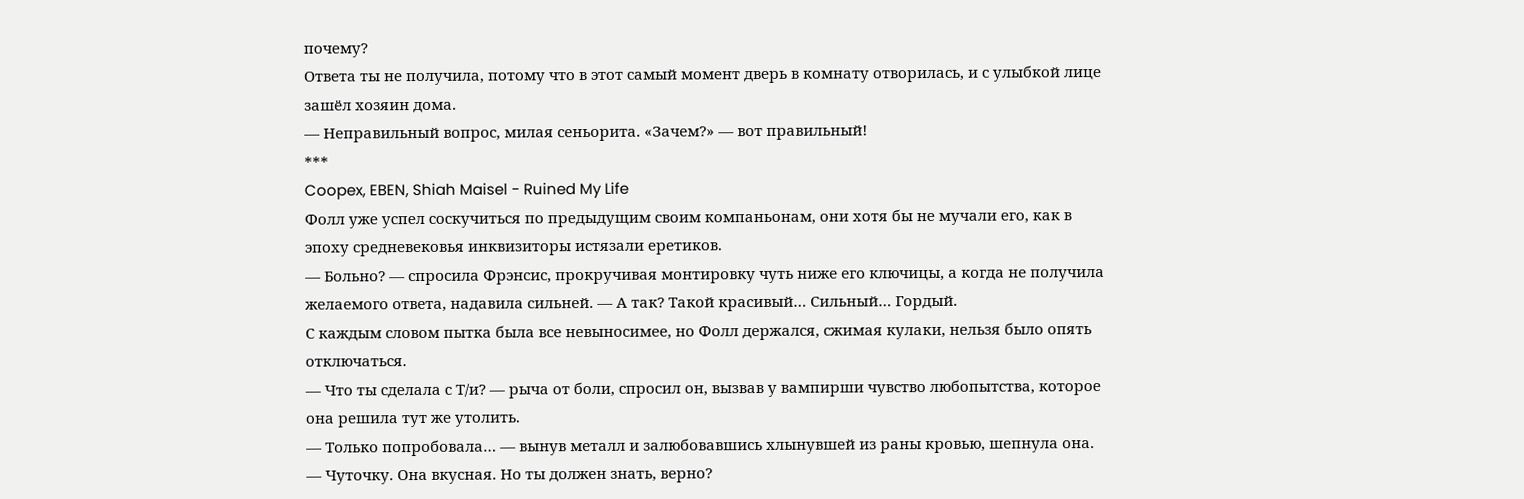почему?
Ответа ты не получила, потому что в этот самый момент дверь в комнату отворилась, и с улыбкой лице зашёл хозяин дома.
— Неправильный вопрос, милая сеньорита. «Зачем?» — вот правильный!
***
Coopex, EBEN, Shiah Maisel - Ruined My Life
Фолл уже успел соскучиться по предыдущим своим компаньонам, они хотя бы не мучали его, как в эпоху средневековья инквизиторы истязали еретиков.
— Больно? — спросила Фрэнсис, прокручивая монтировку чуть ниже его ключицы, а когда не получила желаемого ответа, надавила сильней. — А так? Такой красивый… Сильный… Гордый.
С каждым словом пытка была все невыносимее, но Фолл держался, сжимая кулаки, нельзя было опять отключаться.
— Что ты сделала с Т/и? — рыча от боли, спросил он, вызвав у вампирши чувство любопытства, которое она решила тут же утолить.
— Только попробовала… — вынув металл и залюбовавшись хлынувшей из раны кровью, шепнула она. — Чуточку. Она вкусная. Но ты должен знать, верно?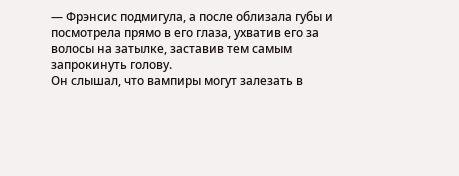— Фрэнсис подмигула, а после облизала губы и посмотрела прямо в его глаза, ухватив его за волосы на затылке, заставив тем самым запрокинуть голову.
Он слышал, что вампиры могут залезать в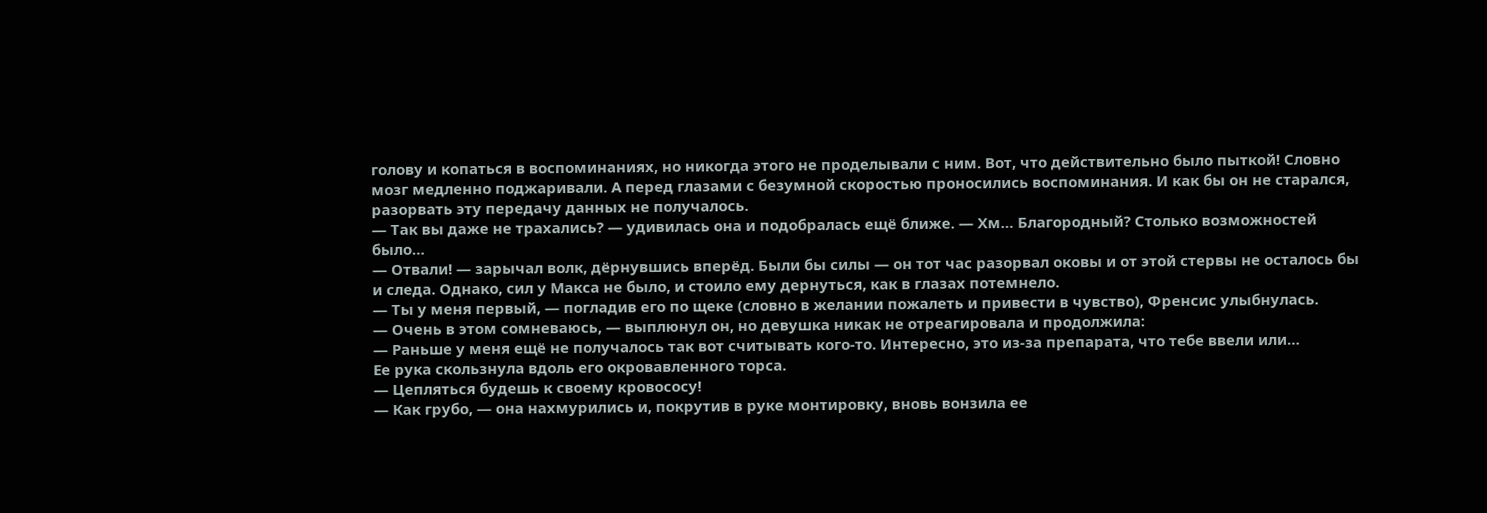голову и копаться в воспоминаниях, но никогда этого не проделывали с ним. Вот, что действительно было пыткой! Словно мозг медленно поджаривали. А перед глазами с безумной скоростью проносились воспоминания. И как бы он не старался, разорвать эту передачу данных не получалось.
— Так вы даже не трахались? — удивилась она и подобралась ещё ближе. — Хм… Благородный? Столько возможностей было…
— Отвали! — зарычал волк, дёрнувшись вперёд. Были бы силы — он тот час разорвал оковы и от этой стервы не осталось бы и следа. Однако, сил у Макса не было, и стоило ему дернуться, как в глазах потемнело.
— Ты у меня первый, — погладив его по щеке (словно в желании пожалеть и привести в чувство), Френсис улыбнулась.
— Очень в этом сомневаюсь, — выплюнул он, но девушка никак не отреагировала и продолжила:
— Раньше у меня ещё не получалось так вот считывать кого-то. Интересно, это из-за препарата, что тебе ввели или…
Ее рука скользнула вдоль его окровавленного торса.
— Цепляться будешь к своему кровососу!
— Как грубо, — она нахмурились и, покрутив в руке монтировку, вновь вонзила ее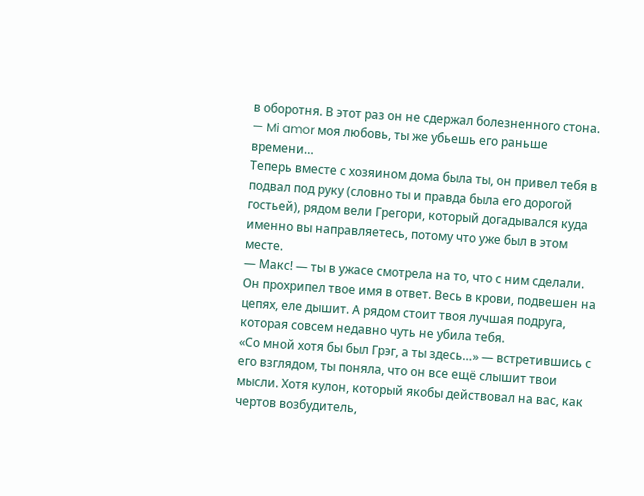в оборотня. В этот раз он не сдержал болезненного стона.
— Mi amor моя любовь, ты же убьешь его раньше времени…
Теперь вместе с хозяином дома была ты, он привел тебя в подвал под руку (словно ты и правда была его дорогой гостьей), рядом вели Грегори, который догадывался куда именно вы направляетесь, потому что уже был в этом месте.
— Макс! — ты в ужасе смотрела на то, что с ним сделали. Он прохрипел твое имя в ответ. Весь в крови, подвешен на цепях, еле дышит. А рядом стоит твоя лучшая подруга, которая совсем недавно чуть не убила тебя.
«Со мной хотя бы был Грэг, а ты здесь…» — встретившись с его взглядом, ты поняла, что он все ещё слышит твои мысли. Хотя кулон, который якобы действовал на вас, как чертов возбудитель,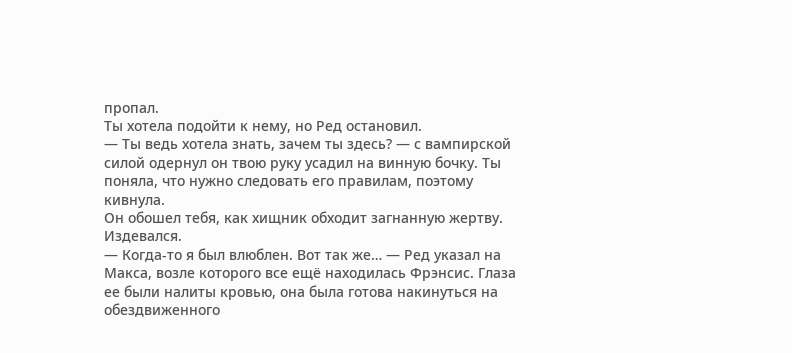пропал.
Ты хотела подойти к нему, но Ред остановил.
— Ты ведь хотела знать, зачем ты здесь? — с вампирской силой одернул он твою руку усадил на винную бочку. Ты поняла, что нужно следовать его правилам, поэтому кивнула.
Он обошел тебя, как хищник обходит загнанную жертву. Издевался.
— Когда-то я был влюблен. Вот так же… — Ред указал на Макса, возле которого все ещё находилась Фрэнсис. Глаза ее были налиты кровью, она была готова накинуться на обездвиженного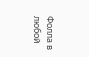Фолла в любой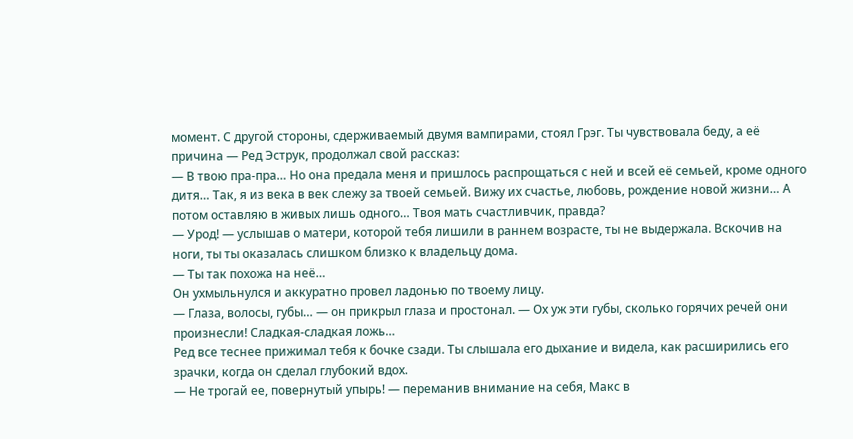момент. С другой стороны, сдерживаемый двумя вампирами, стоял Грэг. Ты чувствовала беду, а её причина — Ред Эструк, продолжал свой рассказ:
— В твою пра-пра… Но она предала меня и пришлось распрощаться с ней и всей её семьей, кроме одного дитя… Так, я из века в век слежу за твоей семьей. Вижу их счастье, любовь, рождение новой жизни… А потом оставляю в живых лишь одного… Твоя мать счастливчик, правда?
— Урод! — услышав о матери, которой тебя лишили в раннем возрасте, ты не выдержала. Вскочив на ноги, ты ты оказалась слишком близко к владельцу дома.
— Ты так похожа на неё…
Он ухмыльнулся и аккуратно провел ладонью по твоему лицу.
— Глаза, волосы, губы… — он прикрыл глаза и простонал. — Ох уж эти губы, сколько горячих речей они произнесли! Сладкая-сладкая ложь…
Ред все теснее прижимал тебя к бочке сзади. Ты слышала его дыхание и видела, как расширились его зрачки, когда он сделал глубокий вдох.
— Не трогай ее, повернутый упырь! — переманив внимание на себя, Макс в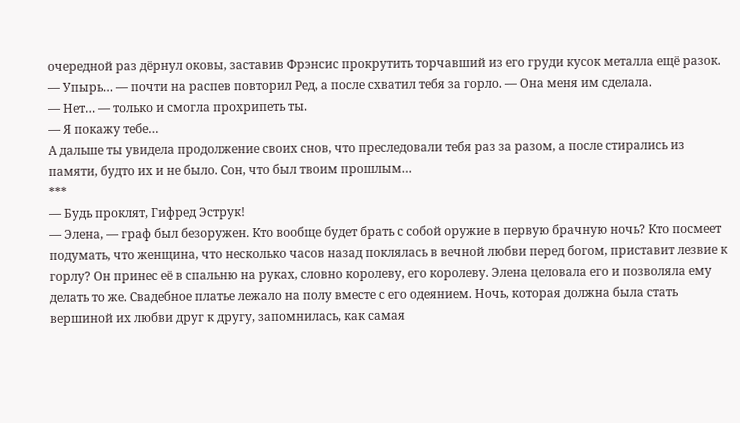очередной раз дёрнул оковы, заставив Фрэнсис прокрутить торчавший из его груди кусок металла ещё разок.
— Упырь… — почти на распев повторил Ред, а после схватил тебя за горло. — Она меня им сделала.
— Нет… — только и смогла прохрипеть ты.
— Я покажу тебе…
А дальше ты увидела продолжение своих снов, что преследовали тебя раз за разом, а после стирались из памяти, будто их и не было. Сон, что был твоим прошлым…
***
— Будь проклят, Гифред Эструк!
— Элена, — граф был безоружен. Кто вообще будет брать с собой оружие в первую брачную ночь? Кто посмеет подумать, что женщина, что несколько часов назад поклялась в вечной любви перед богом, приставит лезвие к горлу? Он принес её в спальню на руках, словно королеву, его королеву. Элена целовала его и позволяла ему делать то же. Свадебное платье лежало на полу вместе с его одеянием. Ночь, которая должна была стать вершиной их любви друг к другу, запомнилась, как самая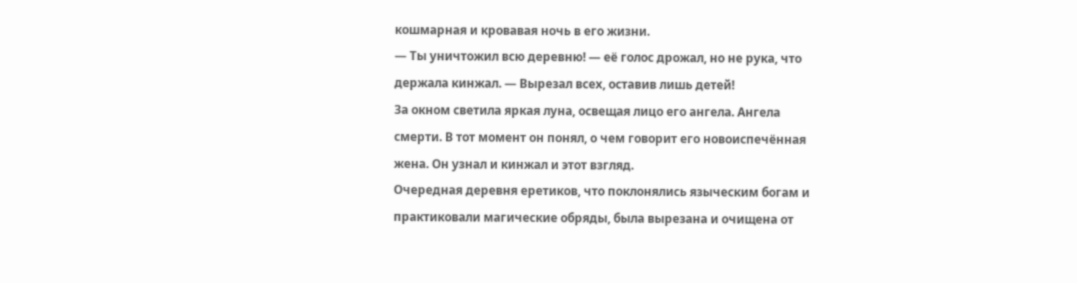кошмарная и кровавая ночь в его жизни.
— Ты уничтожил всю деревню! — её голос дрожал, но не рука, что держала кинжал. — Вырезал всех, оставив лишь детей!
За окном светила яркая луна, освещая лицо его ангела. Ангела смерти. В тот момент он понял, о чем говорит его новоиспечённая жена. Он узнал и кинжал и этот взгляд.
Очередная деревня еретиков, что поклонялись языческим богам и практиковали магические обряды, была вырезана и очищена от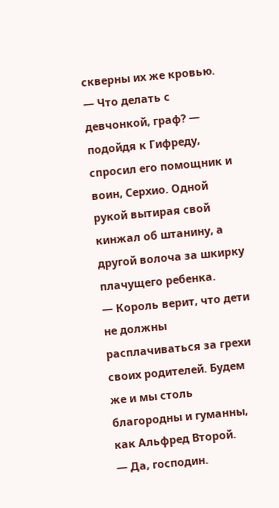скверны их же кровью.
— Что делать с девчонкой, граф? — подойдя к Гифреду, спросил его помощник и воин, Серхио. Одной рукой вытирая свой кинжал об штанину, а другой волоча за шкирку плачущего ребенка.
— Король верит, что дети не должны расплачиваться за грехи своих родителей. Будем же и мы столь благородны и гуманны, как Альфред Второй.
— Да, господин.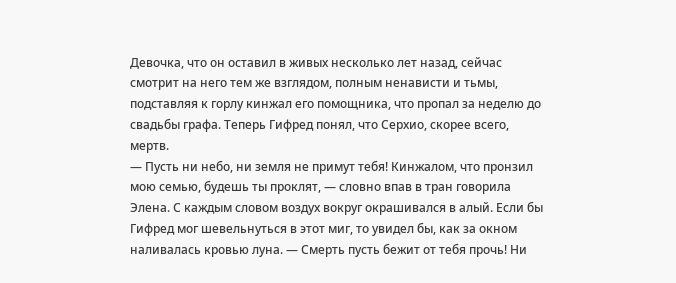Девочка, что он оставил в живых несколько лет назад, сейчас смотрит на него тем же взглядом, полным ненависти и тьмы, подставляя к горлу кинжал его помощника, что пропал за неделю до свадьбы графа. Теперь Гифред понял, что Серхио, скорее всего, мертв.
— Пусть ни небо, ни земля не примут тебя! Кинжалом, что пронзил мою семью, будешь ты проклят, — словно впав в тран говорила Элена. С каждым словом воздух вокруг окрашивался в алый. Если бы Гифред мог шевельнуться в этот миг, то увидел бы, как за окном наливалась кровью луна. — Смерть пусть бежит от тебя прочь! Ни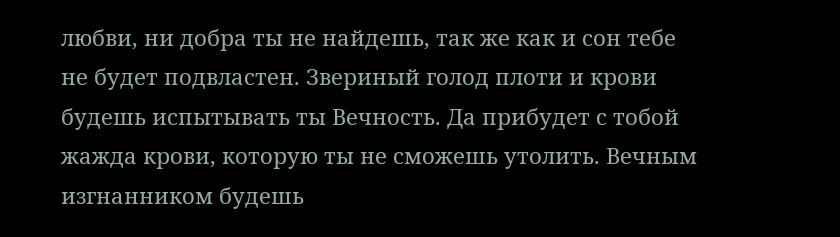любви, ни добра ты не найдешь, так же как и сон тебе не будет подвластен. Звериный голод плоти и крови будешь испытывать ты Вечность. Да прибудет с тобой жажда крови, которую ты не сможешь утолить. Вечным изгнанником будешь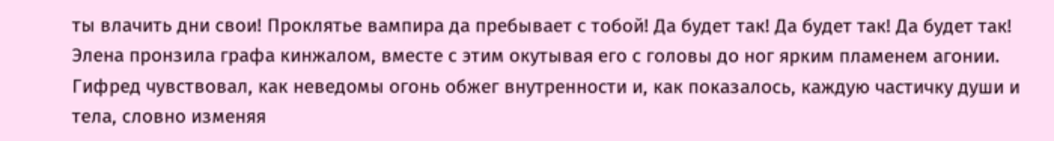ты влачить дни свои! Проклятье вампира да пребывает с тобой! Да будет так! Да будет так! Да будет так!
Элена пронзила графа кинжалом, вместе с этим окутывая его с головы до ног ярким пламенем агонии. Гифред чувствовал, как неведомы огонь обжег внутренности и, как показалось, каждую частичку души и тела, словно изменяя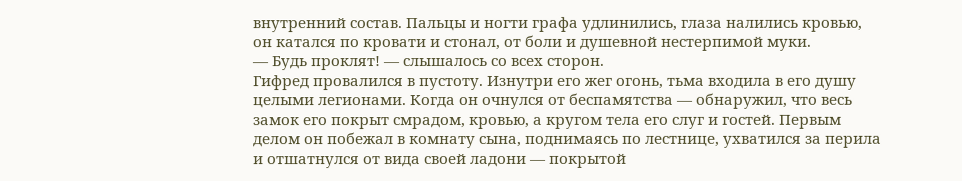внутренний состав. Пальцы и ногти графа удлинились, глаза налились кровью, он катался по кровати и стонал, от боли и душевной нестерпимой муки.
— Будь проклят! — слышалось со всех сторон.
Гифред провалился в пустоту. Изнутри его жег огонь, тьма входила в его душу целыми легионами. Когда он очнулся от беспамятства — обнаружил, что весь замок его покрыт смрадом, кровью, а кругом тела его слуг и гостей. Первым делом он побежал в комнату сына, поднимаясь по лестнице, ухватился за перила и отшатнулся от вида своей ладони — покрытой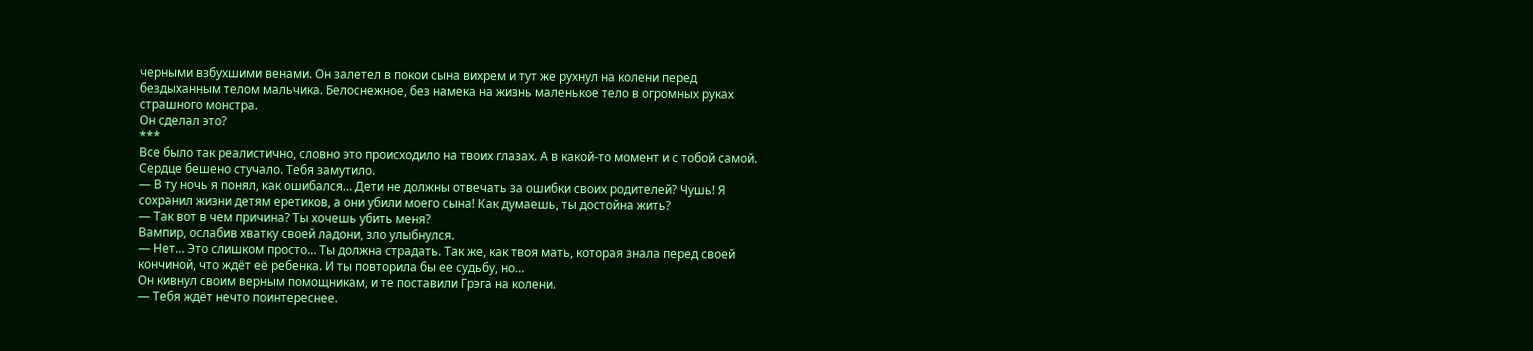черными взбухшими венами. Он залетел в покои сына вихрем и тут же рухнул на колени перед бездыханным телом мальчика. Белоснежное, без намека на жизнь маленькое тело в огромных руках страшного монстра.
Он сделал это?
***
Все было так реалистично, словно это происходило на твоих глазах. А в какой-то момент и с тобой самой. Сердце бешено стучало. Тебя замутило.
— В ту ночь я понял, как ошибался… Дети не должны отвечать за ошибки своих родителей? Чушь! Я сохранил жизни детям еретиков, а они убили моего сына! Как думаешь, ты достойна жить?
— Так вот в чем причина? Ты хочешь убить меня?
Вампир, ослабив хватку своей ладони, зло улыбнулся.
— Нет… Это слишком просто… Ты должна страдать. Так же, как твоя мать, которая знала перед своей кончиной, что ждёт её ребенка. И ты повторила бы ее судьбу, но…
Он кивнул своим верным помощникам, и те поставили Грэга на колени.
— Тебя ждёт нечто поинтереснее.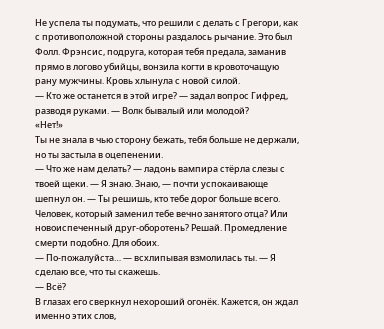Не успела ты подумать, что решили с делать с Грегори, как с противоположной стороны раздалось рычание. Это был Фолл. Фрэнсис, подруга, которая тебя предала, заманив прямо в логово убийцы, вонзила когти в кровоточащую рану мужчины. Кровь хлынула с новой силой.
— Кто же останется в этой игре? — задал вопрос Гифред, разводя руками. — Волк бывалый или молодой?
«Нет!»
Ты не знала в чью сторону бежать, тебя больше не держали, но ты застыла в оцепенении.
— Что же нам делать? — ладонь вампира стёрла слезы с твоей щеки. — Я знаю. Знаю, — почти успокаивающе шепнул он. — Ты решишь, кто тебе дорог больше всего. Человек, который заменил тебе вечно занятого отца? Или новоиспеченный друг-оборотень? Решай. Промедление смерти подобно. Для обоих.
— По-пожалуйста… — всхлипывая взмолилась ты. — Я сделаю все, что ты скажешь.
— Всё?
В глазах его сверкнул нехороший огонёк. Кажется, он ждал именно этих слов,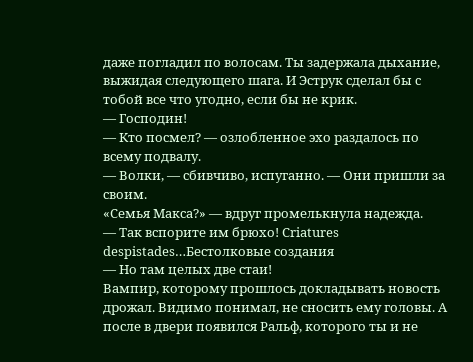даже погладил по волосам. Ты задержала дыхание, выжидая следующего шага. И Эструк сделал бы с тобой все что угодно, если бы не крик.
— Господин!
— Кто посмел? — озлобленное эхо раздалось по всему подвалу.
— Волки, — сбивчиво, испуганно. — Они пришли за своим.
«Семья Макса?» — вдруг промелькнула надежда.
— Так вспорите им брюхо! Criatures despistades…Бестолковые создания
— Но там целых две стаи!
Вампир, которому прошлось докладывать новость дрожал. Видимо понимал, не сносить ему головы. А после в двери появился Ральф, которого ты и не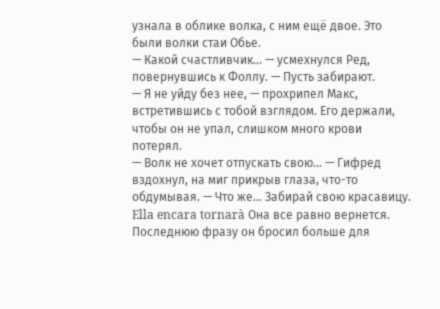узнала в облике волка, с ним ещё двое. Это были волки стаи Обье.
— Какой счастливчик… — усмехнулся Ред, повернувшись к Фоллу. — Пусть забирают.
— Я не уйду без нее, — прохрипел Макс, встретившись с тобой взглядом. Его держали, чтобы он не упал, слишком много крови потерял.
— Волк не хочет отпускать свою… — Гифред вздохнул, на миг прикрыв глаза, что-то обдумывая. — Что же… Забирай свою красавицу. Ella encara tornarà Она все равно вернется.
Последнюю фразу он бросил больше для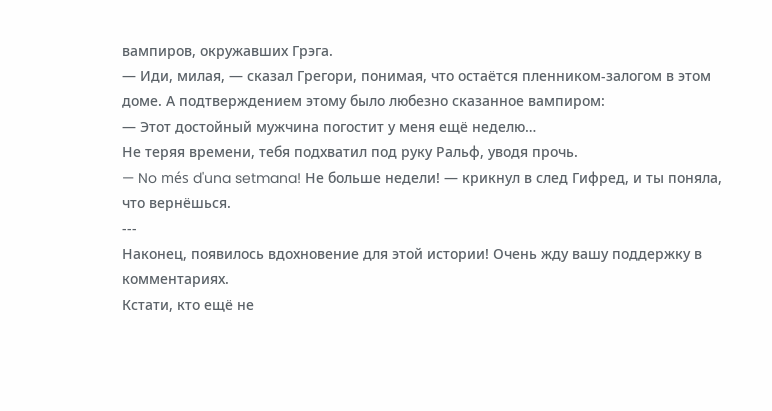вампиров, окружавших Грэга.
— Иди, милая, — сказал Грегори, понимая, что остаётся пленником-залогом в этом доме. А подтверждением этому было любезно сказанное вампиром:
— Этот достойный мужчина погостит у меня ещё неделю…
Не теряя времени, тебя подхватил под руку Ральф, уводя прочь.
— No més d'una setmana! Не больше недели! — крикнул в след Гифред, и ты поняла, что вернёшься.
---
Наконец, появилось вдохновение для этой истории! Очень жду вашу поддержку в комментариях.
Кстати, кто ещё не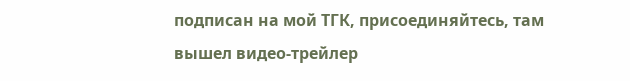подписан на мой ТГК, присоединяйтесь, там вышел видео-трейлер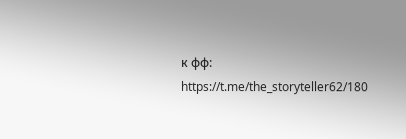к фф:
https://t.me/the_storyteller62/180